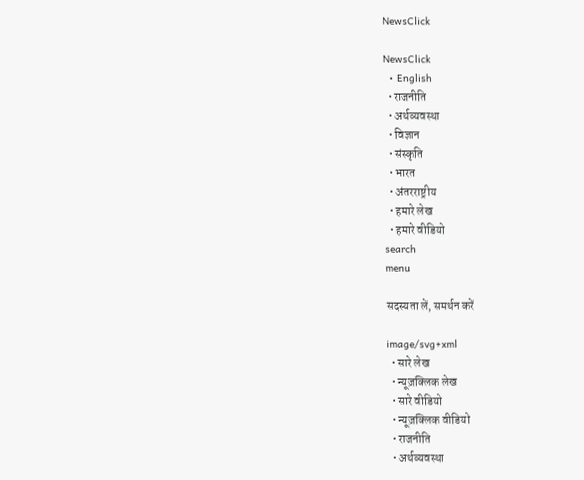NewsClick

NewsClick
  • English
  • राजनीति
  • अर्थव्यवस्था
  • विज्ञान
  • संस्कृति
  • भारत
  • अंतरराष्ट्रीय
  • हमारे लेख
  • हमारे वीडियो
search
menu

सदस्यता लें, समर्थन करें

image/svg+xml
  • सारे लेख
  • न्यूज़क्लिक लेख
  • सारे वीडियो
  • न्यूज़क्लिक वीडियो
  • राजनीति
  • अर्थव्यवस्था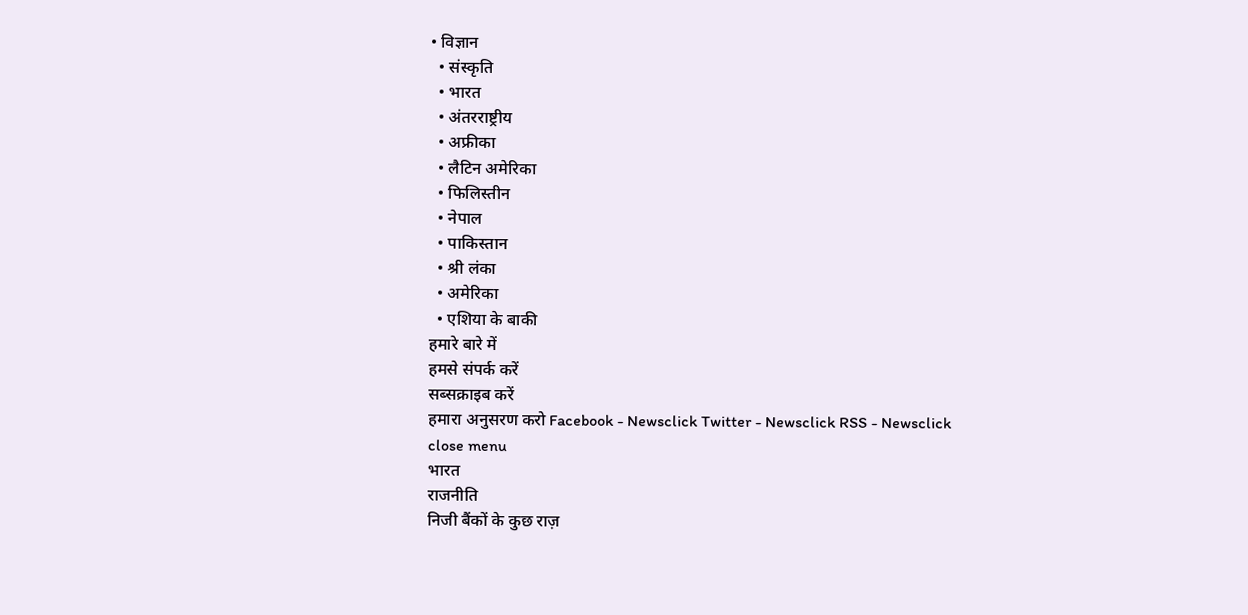• विज्ञान
  • संस्कृति
  • भारत
  • अंतरराष्ट्रीय
  • अफ्रीका
  • लैटिन अमेरिका
  • फिलिस्तीन
  • नेपाल
  • पाकिस्तान
  • श्री लंका
  • अमेरिका
  • एशिया के बाकी
हमारे बारे में
हमसे संपर्क करें
सब्सक्राइब करें
हमारा अनुसरण करो Facebook - Newsclick Twitter - Newsclick RSS - Newsclick
close menu
भारत
राजनीति
निजी बैंकों के कुछ राज़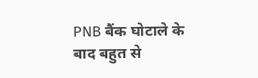PNB बैंक घोटाले के बाद बहुत से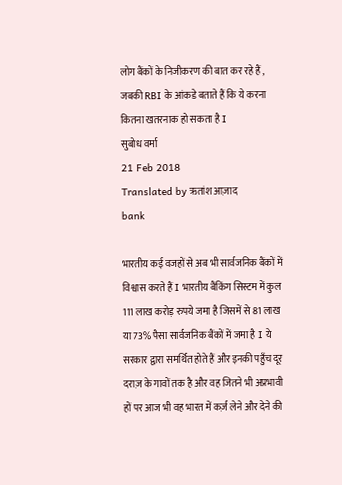लोग बैंकों के निजीकरण की बात कर रहे हैं , जबकी RBI के आंकडे बताते हैं कि ये करना कितना खतरनाक हो सकता है I
सुबोध वर्मा
21 Feb 2018
Translated by ऋतांश आज़ाद
bank

भारतीय कई वजहों से अब भी सार्वजनिक बैंकों में विश्वास करते हैं I भारतीय बैंकिंग सिस्टम में कुल 111 लाख करोड़ रुपये जमा है जिसमें से 81 लाख या 73% पैसा सार्वजनिक बैंकों में जमा है I ये सरकार द्वारा समर्थित होते हैं और इनकी पहुँच दूर दराज़ के गावों तक है और वह जितने भी अप्रभावी हों पर आज भी वह भारत में कर्ज़ लेने और देने की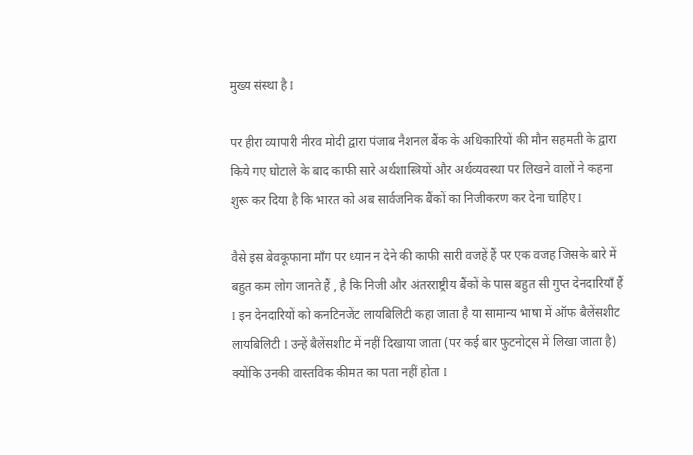मुख्य संस्था है I

पर हीरा व्यापारी नीरव मोदी द्वारा पंजाब नैशनल बैंक के अधिकारियों की मौन सहमती के द्वारा किये गए घोटाले के बाद काफी सारे अर्थशास्त्रियों और अर्थव्यवस्था पर लिखने वालों ने कहना शुरू कर दिया है कि भारत को अब सार्वजनिक बैंकों का निजीकरण कर देना चाहिए I

वैसे इस बेवकूफाना माँग पर ध्यान न देने की काफी सारी वजहें हैं पर एक वजह जिसके बारे में बहुत कम लोग जानते हैं , है कि निजी और अंतरराष्ट्रीय बैंकों के पास बहुत सी गुप्त देनदारियाँ हैं I इन देनदारियों को कनटिनजेंट लायबिलिटी कहा जाता है या सामान्य भाषा में ऑफ बैलेंसशीट लायबिलिटी I उन्हें बैलेंसशीट में नहीं दिखाया जाता (पर कई बार फुटनोट्स में लिखा जाता है) क्योंकि उनकी वास्तविक कीमत का पता नहीं होता I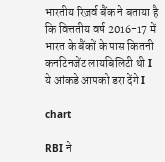भारतीय रिज़र्व बैंक ने बताया है कि वित्ततीय वर्ष 2016-17 में भारत के बैंकों के पास कितनी कनटिनजेंट लायबिलिटी थी I ये आंकडे आपको डरा देंगे I

chart

RBI ने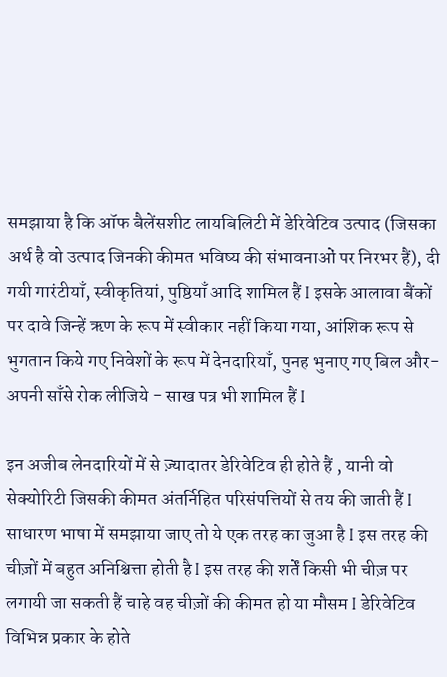समझाया है कि ऑफ बैलेंसशीट लायबिलिटी में डेरिवेटिव उत्पाद (जिसका अर्थ है वो उत्पाद जिनकी कीमत भविष्य की संभावनाओं पर निरभर हैं), दी गयी गारंटीयाँ, स्वीकृतियां, पुष्ठियाँ आदि शामिल हैं I इसके आलावा बैंकों पर दावे जिन्हें ऋण के रूप में स्वीकार नहीं किया गया, आंशिक रूप से भुगतान किये गए निवेशों के रूप में देनदारियाँ, पुनह भुनाए गए बिल और- अपनी साँसे रोक लीजिये - साख पत्र भी शामिल हैं I

इन अजीब लेनदारियों में से ज़्यादातर डेरिवेटिव ही होते हैं , यानी वो सेक्योरिटी जिसकी कीमत अंतर्निहित परिसंपत्तियों से तय की जाती हैं I साधारण भाषा में समझाया जाए तो ये एक तरह का जुआ है I इस तरह की चीज़ों में बहुत अनिश्चित्ता होती है I इस तरह की शर्तें किसी भी चीज़ पर लगायी जा सकती हैं चाहे वह चीज़ों की कीमत हो या मौसम I डेरिवेटिव विभिन्न प्रकार के होते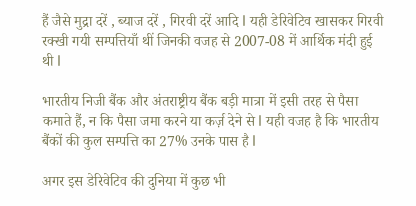हैं जैसे मुद्रा दरें , ब्याज दरें , गिरवी दरें आदि I यही डेरिवेटिव खासकर गिरवी रक्खी गयी सम्पत्तियाँ थीं जिनकी वजह से 2007-08 में आर्थिक मंदी हुई थी I

भारतीय निजी बैंक और अंतराष्ट्रीय बैंक बड़ी मात्रा में इसी तरह से पैसा कमाते हैं, न कि पैसा जमा करने या कर्ज़ देने से I यही वजह है कि भारतीय बैंकों की कुल सम्पत्ति का 27% उनके पास है I

अगर इस डेरिवेटिव की दुनिया में कुछ भी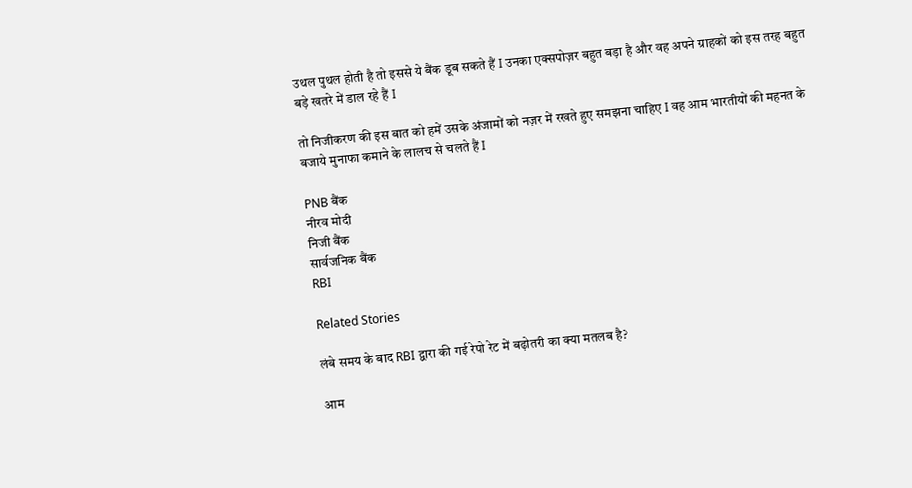उथल पुथल होती है तो इससे ये बैंक डूब सकते हैं I उनका एक्सपोज़र बहुत बड़ा है और वह अपने ग्राहकों को इस तरह बहुत बड़े खतरे में डाल रहे हैं I

तो निजीकरण की इस बात को हमें उसके अंजामों को नज़र में रखते हुए समझना चाहिए I वह आम भारतीयों की महनत के बजाये मुनाफा कमाने के लालच से चलते हैं I

PNB बैंक
नीरव मोदी
निजी बैंक
सार्वजनिक बैंक
RBI

Related Stories

लंबे समय के बाद RBI द्वारा की गई रेपो रेट में बढ़ोतरी का क्या मतलब है?

आम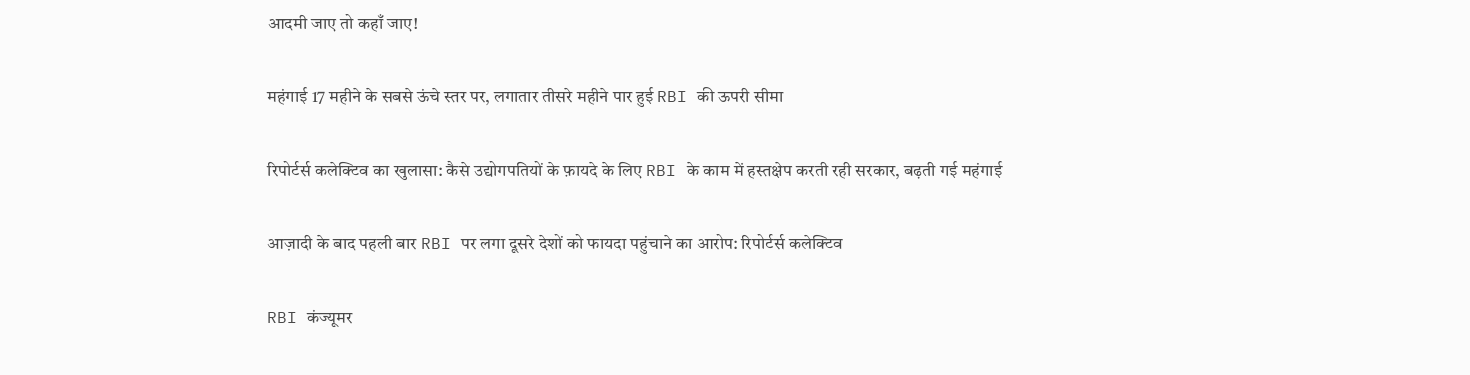आदमी जाए तो कहाँ जाए!

महंगाई 17 महीने के सबसे ऊंचे स्तर पर, लगातार तीसरे महीने पार हुई RBI की ऊपरी सीमा

रिपोर्टर्स कलेक्टिव का खुलासा: कैसे उद्योगपतियों के फ़ायदे के लिए RBI के काम में हस्तक्षेप करती रही सरकार, बढ़ती गई महंगाई

आज़ादी के बाद पहली बार RBI पर लगा दूसरे देशों को फायदा पहुंचाने का आरोप: रिपोर्टर्स कलेक्टिव

RBI कंज्यूमर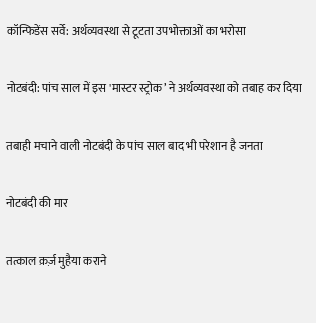कॉन्फिडेंस सर्वे: अर्थव्यवस्था से टूटता उपभोक्ताओं का भरोसा

नोटबंदी: पांच साल में इस 'मास्टर स्ट्रोक’ ने अर्थव्यवस्था को तबाह कर दिया

तबाही मचाने वाली नोटबंदी के पांच साल बाद भी परेशान है जनता

नोटबंदी की मार

तत्काल क़र्ज़ मुहैया कराने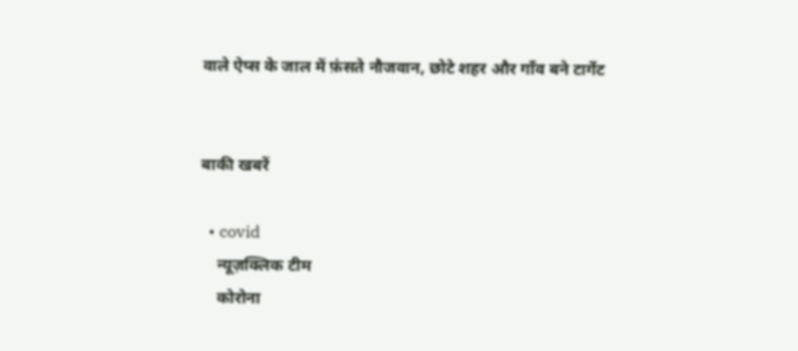वाले ऐप्स के जाल में फ़ंसते नौजवान, छोटे शहर और गाँव बने टार्गेट


बाकी खबरें

  • covid
    न्यूज़क्लिक टीम
    कोरोना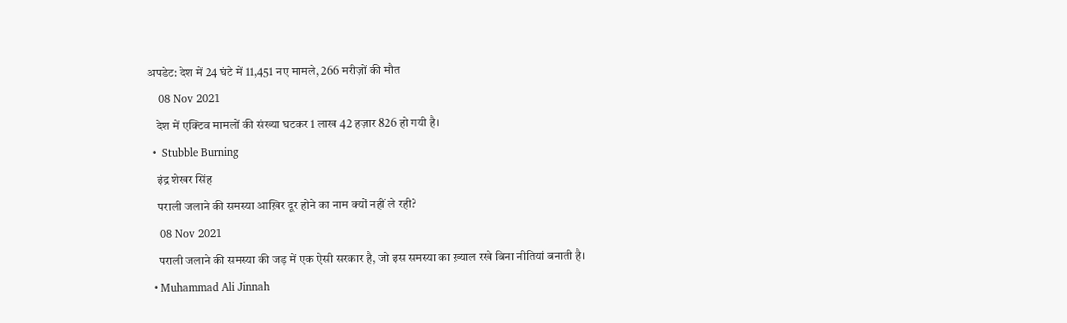अपडेट: देश में 24 घंटे में 11,451 नए मामले, 266 मरीज़ों की मौत
    08 Nov 2021
    देश में एक्टिव मामलों की संख्या घटकर 1 लाख 42 हज़ार 826 हो गयी है।
  •  Stubble Burning
    इंद्र शेखर सिंह
    पराली जलाने की समस्या आख़िर दूर होने का नाम क्यों नहीं ले रही?
    08 Nov 2021
    पराली जलाने की समस्या की जड़ में एक ऐसी सरकार है, जो इस समस्या का ख़्याल रखे बिना नीतियां बनाती है।
  • Muhammad Ali Jinnah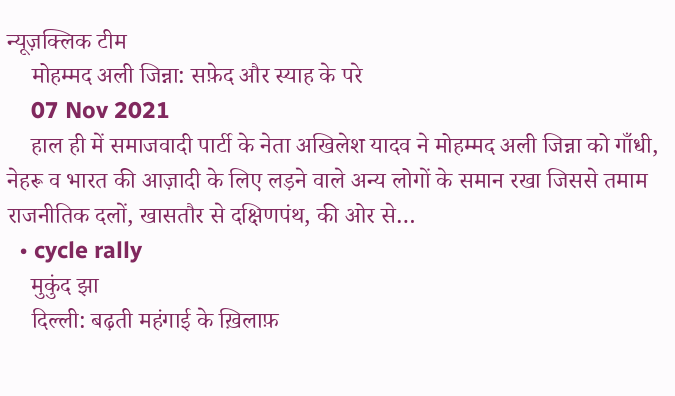न्यूज़क्लिक टीम
    मोहम्मद अली जिन्ना: सफ़ेद और स्याह के परे
    07 Nov 2021
    हाल ही में समाजवादी पार्टी के नेता अखिलेश यादव ने मोहम्मद अली जिन्ना को गाँधी, नेहरू व भारत की आज़ादी के लिए लड़ने वाले अन्य लोगों के समान रखा जिससे तमाम राजनीतिक दलों, खासतौर से दक्षिणपंथ, की ओर से…
  • cycle rally
    मुकुंद झा
    दिल्ली: बढ़ती महंगाई के ख़िलाफ़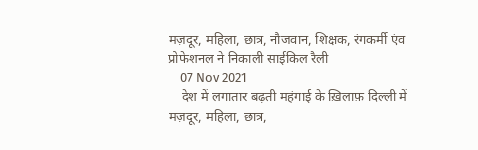मज़दूर, महिला, छात्र, नौजवान, शिक्षक, रंगकर्मी एंव प्रोफेशनल ने निकाली साईकिल रैली
    07 Nov 2021
    देश में लगातार बढ़ती महंगाई के ख़िलाफ़ दिल्ली में मज़दूर, महिला, छात्र,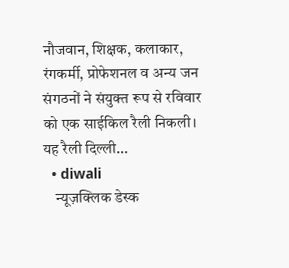नौजवान, शिक्षक, कलाकार, रंगकर्मी, प्रोफेशनल व अन्य जन संगठनों ने संयुक्त रूप से रविवार को एक साईकिल रैली निकली। यह रैली दिल्ली…
  • diwali
    न्यूज़क्लिक डेस्क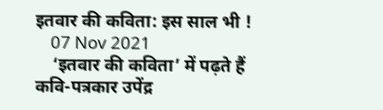इतवार की कविता: इस साल भी !
    07 Nov 2021
    ‘इतवार की कविता’ में पढ़ते हैं कवि-पत्रकार उपेंद्र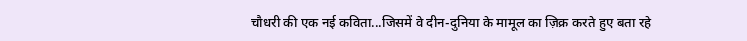चौधरी की एक नई कविता...जिसमें वे दीन-दुनिया के मामूल का ज़िक्र करते हुए बता रहे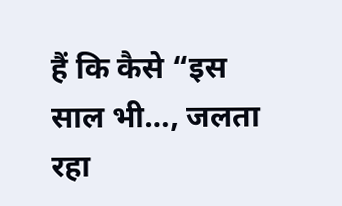हैं कि कैसे “इस साल भी…, जलता रहा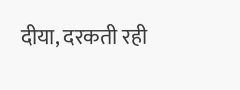दीया, दरकती रही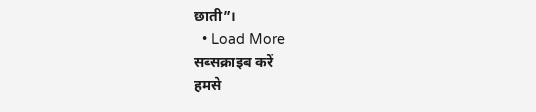छाती”।
  • Load More
सब्सक्राइब करें
हमसे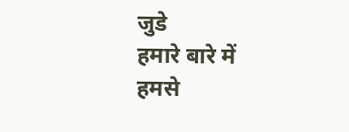जुडे
हमारे बारे में
हमसे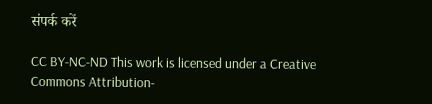संपर्क करें

CC BY-NC-ND This work is licensed under a Creative Commons Attribution-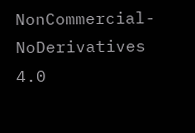NonCommercial-NoDerivatives 4.0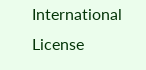International License